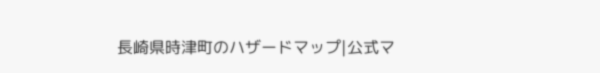長崎県時津町のハザードマップ|公式マ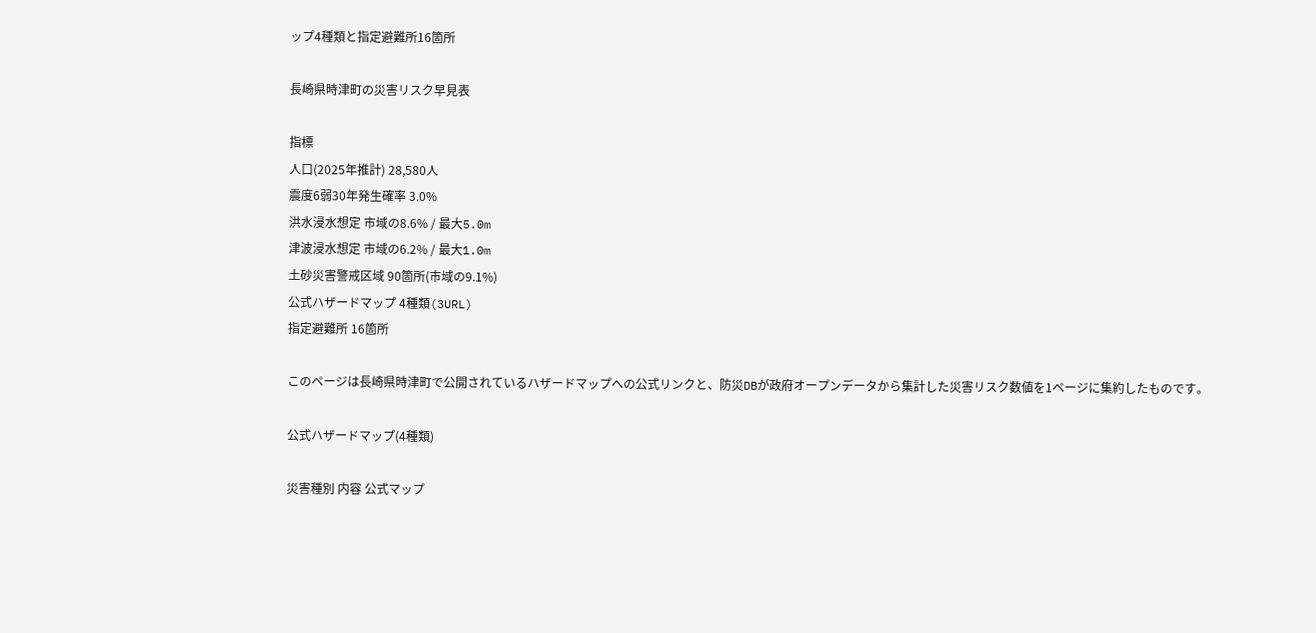ップ4種類と指定避難所16箇所

長崎県時津町の災害リスク早見表

指標
人口(2025年推計) 28,580人
震度6弱30年発生確率 3.0%
洪水浸水想定 市域の8.6% / 最大5.0m
津波浸水想定 市域の6.2% / 最大1.0m
土砂災害警戒区域 90箇所(市域の9.1%)
公式ハザードマップ 4種類(3URL)
指定避難所 16箇所

このページは長崎県時津町で公開されているハザードマップへの公式リンクと、防災DBが政府オープンデータから集計した災害リスク数値を1ページに集約したものです。

公式ハザードマップ(4種類)

災害種別 内容 公式マップ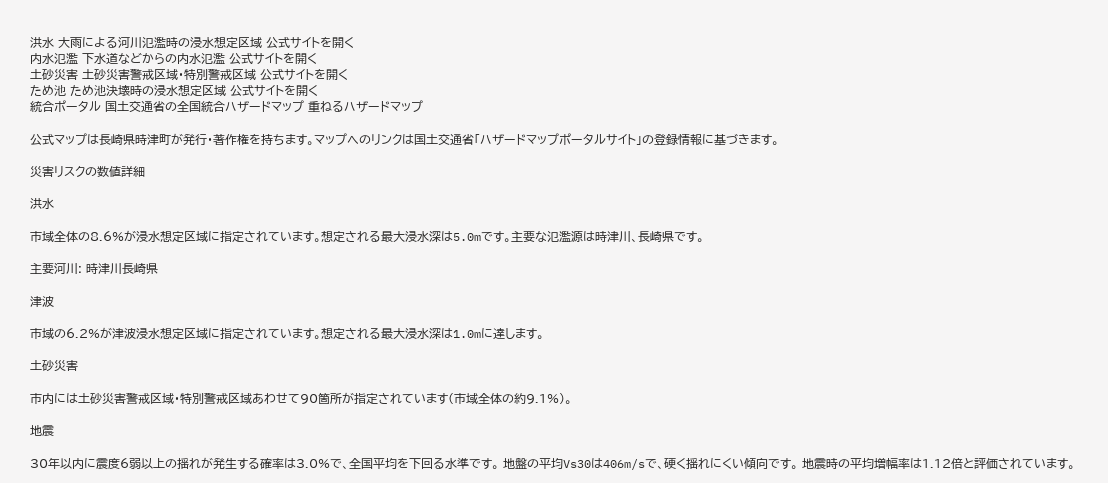洪水 大雨による河川氾濫時の浸水想定区域 公式サイトを開く
内水氾濫 下水道などからの内水氾濫 公式サイトを開く
土砂災害 土砂災害警戒区域・特別警戒区域 公式サイトを開く
ため池 ため池決壊時の浸水想定区域 公式サイトを開く
統合ポータル 国土交通省の全国統合ハザードマップ 重ねるハザードマップ

公式マップは長崎県時津町が発行・著作権を持ちます。マップへのリンクは国土交通省「ハザードマップポータルサイト」の登録情報に基づきます。

災害リスクの数値詳細

洪水

市域全体の8.6%が浸水想定区域に指定されています。想定される最大浸水深は5.0mです。主要な氾濫源は時津川、長崎県です。

主要河川: 時津川長崎県

津波

市域の6.2%が津波浸水想定区域に指定されています。想定される最大浸水深は1.0mに達します。

土砂災害

市内には土砂災害警戒区域・特別警戒区域あわせて90箇所が指定されています(市域全体の約9.1%)。

地震

30年以内に震度6弱以上の揺れが発生する確率は3.0%で、全国平均を下回る水準です。 地盤の平均Vs30は406m/sで、硬く揺れにくい傾向です。 地震時の平均増幅率は1.12倍と評価されています。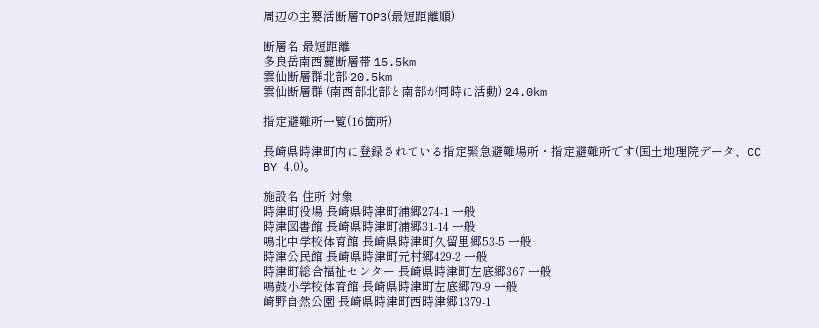周辺の主要活断層TOP3(最短距離順)

断層名 最短距離
多良岳南西麓断層帯 15.5km
雲仙断層群北部 20.5km
雲仙断層群 (南西部北部と南部が同時に活動) 24.0km

指定避難所一覧(16箇所)

長崎県時津町内に登録されている指定緊急避難場所・指定避難所です(国土地理院データ、CC BY 4.0)。

施設名 住所 対象
時津町役場 長崎県時津町浦郷274-1 一般
時津図書館 長崎県時津町浦郷31-14 一般
鳴北中学校体育館 長崎県時津町久留里郷53-5 一般
時津公民館 長崎県時津町元村郷429-2 一般
時津町総合福祉センター 長崎県時津町左底郷367 一般
鳴鼓小学校体育館 長崎県時津町左底郷79-9 一般
崎野自然公園 長崎県時津町西時津郷1379-1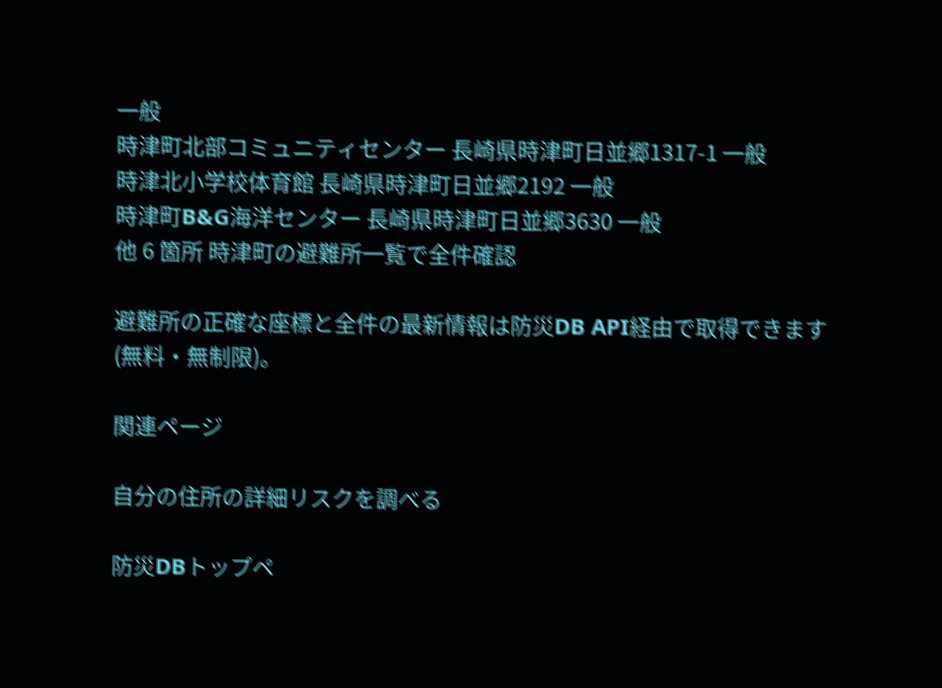一般
時津町北部コミュニティセンター 長崎県時津町日並郷1317-1 一般
時津北小学校体育館 長崎県時津町日並郷2192 一般
時津町B&G海洋センター 長崎県時津町日並郷3630 一般
他 6 箇所 時津町の避難所一覧で全件確認

避難所の正確な座標と全件の最新情報は防災DB API経由で取得できます(無料・無制限)。

関連ページ

自分の住所の詳細リスクを調べる

防災DBトップペ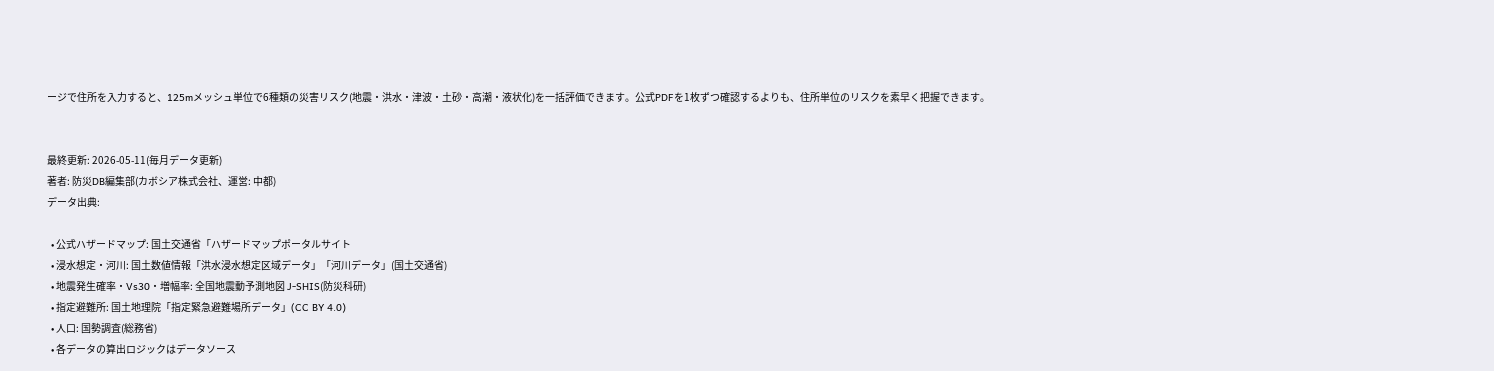ージで住所を入力すると、125mメッシュ単位で6種類の災害リスク(地震・洪水・津波・土砂・高潮・液状化)を一括評価できます。公式PDFを1枚ずつ確認するよりも、住所単位のリスクを素早く把握できます。


最終更新: 2026-05-11(毎月データ更新)
著者: 防災DB編集部(カボシア株式会社、運営: 中都)
データ出典:

  • 公式ハザードマップ: 国土交通省「ハザードマップポータルサイト
  • 浸水想定・河川: 国土数値情報「洪水浸水想定区域データ」「河川データ」(国土交通省)
  • 地震発生確率・Vs30・増幅率: 全国地震動予測地図 J-SHIS(防災科研)
  • 指定避難所: 国土地理院「指定緊急避難場所データ」(CC BY 4.0)
  • 人口: 国勢調査(総務省)
  • 各データの算出ロジックはデータソース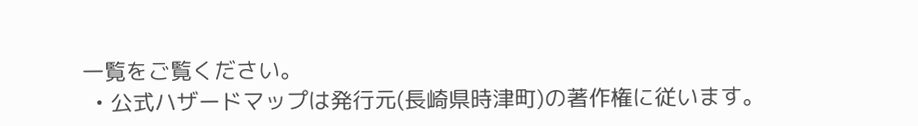一覧をご覧ください。
  • 公式ハザードマップは発行元(長崎県時津町)の著作権に従います。